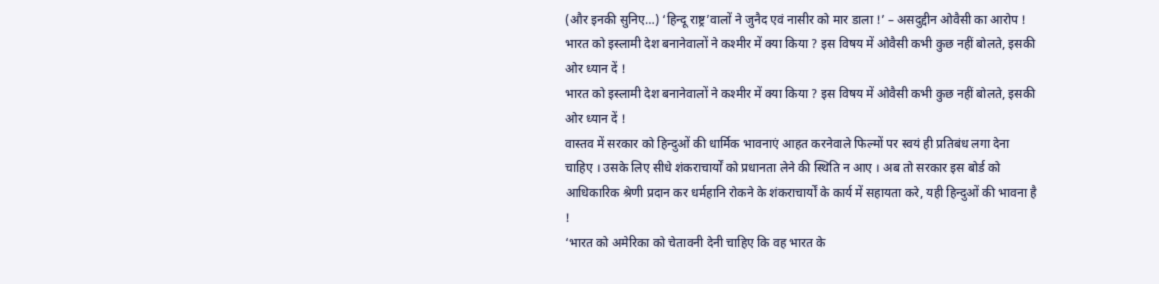(और इनकी सुनिए…) ‘हिन्दू राष्ट्र’वालों ने जुनैद एवं नासीर को मार डाला !’ – असदुद्दीन ओवैसी का आरोप !
भारत को इस्लामी देश बनानेवालों ने कश्मीर में क्या किया ? इस विषय में ओवैसी कभी कुछ नहीं बोलते, इसकी ओर ध्यान दें !
भारत को इस्लामी देश बनानेवालों ने कश्मीर में क्या किया ? इस विषय में ओवैसी कभी कुछ नहीं बोलते, इसकी ओर ध्यान दें !
वास्तव में सरकार को हिन्दुओं की धार्मिक भावनाएं आहत करनेवाले फिल्मों पर स्वयं ही प्रतिबंध लगा देना चाहिए । उसके लिए सीधे शंकराचार्यों को प्रधानता लेने की स्थिति न आए । अब तो सरकार इस बोर्ड को आधिकारिक श्रेणी प्रदान कर धर्महानि रोकने के शंकराचार्यों के कार्य में सहायता करे, यही हिन्दुओं की भावना है !
‘भारत को अमेरिका को चेतावनी देनी चाहिए कि वह भारत के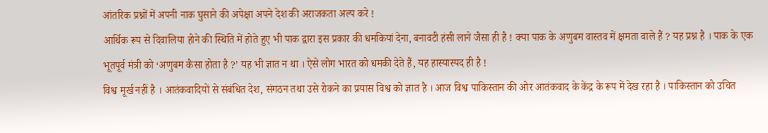आंतरिक प्रश्नों में अपनी नाक घुसाने की अपेक्षा अपने देश की अराजकता अल्प करे !
आर्थिक रूप से दिवालिया होने की स्थिति में होते हुए भी पाक द्वारा इस प्रकार की धमकियां देना, बनावटी हंसी लाने जैसा ही है ! क्या पाक के अणुबम वास्तव में क्षमता वाले हैं ? यह प्रश्न है । पाक के एक भूतपूर्व मंत्री को ‘अणुबम कैसा होता है ?’ यह भी ज्ञात न था । ऐसे लोग भारत को धमकी देते हैं, यह हास्यास्पद ही है !
विश्व मूर्ख नहीं है । आतंकवादियों से संबंधित देश, संगठन तथा उसे रोकने का प्रयास विश्व को ज्ञात है । आज विश्व पाकिस्तान की ओर आतंकवाद के केंद्र के रूप में देख रहा है । पाकिस्तान को उचित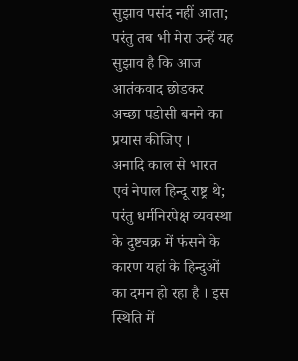सुझाव पसंद नहीं आता; परंतु तब भी मेरा उन्हें यह सुझाव है कि आज आतंकवाद छोडकर अच्छा पडोसी बनने का प्रयास कीजिए ।
अनादि काल से भारत एवं नेपाल हिन्दू राष्ट्र थे; परंतु धर्मनिरपेक्ष व्यवस्था के दुष्टचक्र में फंसने के कारण यहां के हिन्दुओं का दमन हो रहा है । इस स्थिति में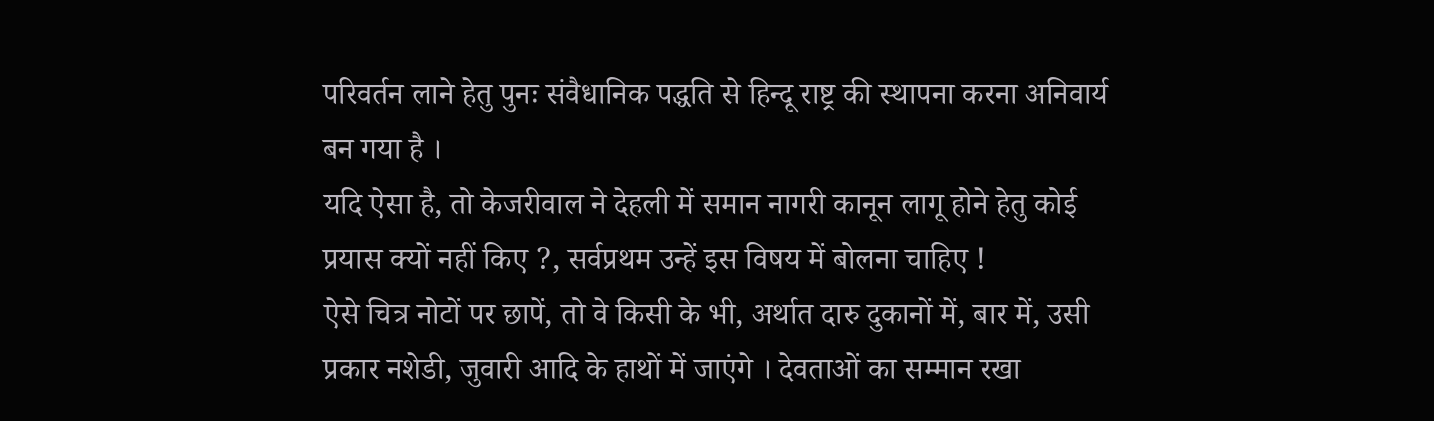परिवर्तन लाने हेतु पुनः संवैधानिक पद्धति से हिन्दू राष्ट्र की स्थापना करना अनिवार्य बन गया है ।
यदि ऐसा है, तो केजरीवाल ने देहली में समान नागरी कानून लागू होने हेतु कोई प्रयास क्यों नहीं किए ?, सर्वप्रथम उन्हें इस विषय में बोलना चाहिए !
ऐसे चित्र नोटों पर छापें, तो वे किसी के भी, अर्थात दारु दुकानों में, बार में, उसी प्रकार नशेडी, जुवारी आदि के हाथों में जाएंगे । देवताओं का सम्मान रखा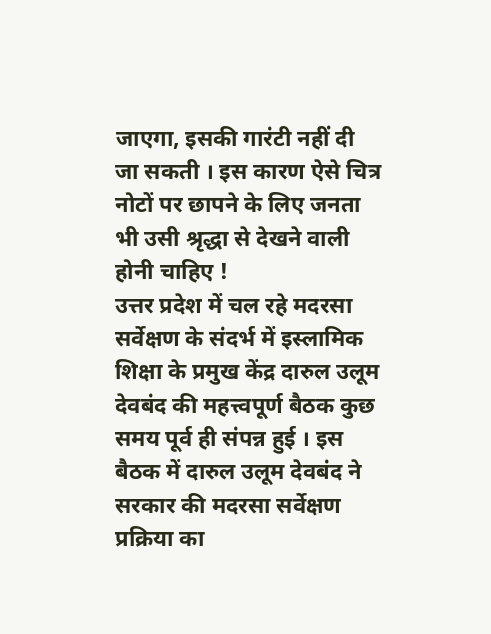जाएगा, इसकी गारंटी नहीं दी जा सकती । इस कारण ऐसे चित्र नोटों पर छापने के लिए जनता भी उसी श्रृद्धा से देखने वाली होनी चाहिए !
उत्तर प्रदेश में चल रहे मदरसा सर्वेक्षण के संदर्भ में इस्लामिक शिक्षा के प्रमुख केंद्र दारुल उलूम देवबंद की महत्त्वपूर्ण बैठक कुछ समय पूर्व ही संपन्न हुई । इस बैठक में दारुल उलूम देवबंद ने सरकार की मदरसा सर्वेक्षण प्रक्रिया का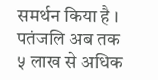समर्थन किया है ।
पतंजलि अब तक ५ लाख से अधिक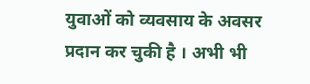युवाओं को व्यवसाय के अवसर प्रदान कर चुकी है । अभी भी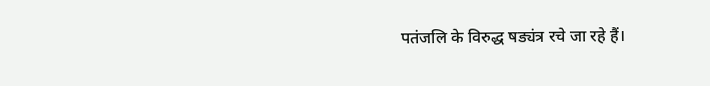पतंजलि के विरुद्ध षड्यंत्र रचे जा रहे हैं।